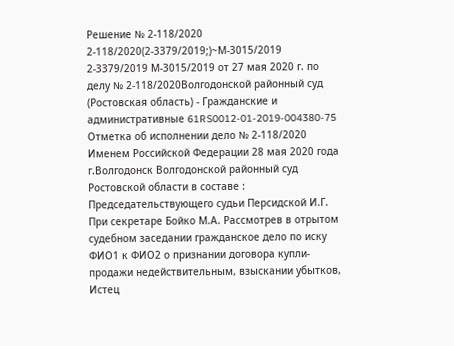Решение № 2-118/2020 2-118/2020(2-3379/2019;)~М-3015/2019 2-3379/2019 М-3015/2019 от 27 мая 2020 г. по делу № 2-118/2020Волгодонской районный суд (Ростовская область) - Гражданские и административные 61RS0012-01-2019-004380-75 Отметка об исполнении дело № 2-118/2020 Именем Российской Федерации 28 мая 2020 года г.Волгодонск Волгодонской районный суд Ростовской области в составе : Председательствующего судьи Персидской И.Г. При секретаре Бойко М.А. Рассмотрев в отрытом судебном заседании гражданское дело по иску ФИО1 к ФИО2 о признании договора купли-продажи недействительным, взыскании убытков, Истец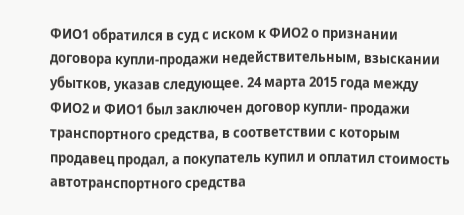ФИО1 обратился в суд с иском к ФИО2 о признании договора купли-продажи недействительным, взыскании убытков, указав следующее. 24 марта 2015 года между ФИО2 и ФИО1 был заключен договор купли- продажи транспортного средства, в соответствии с которым продавец продал, а покупатель купил и оплатил стоимость автотранспортного средства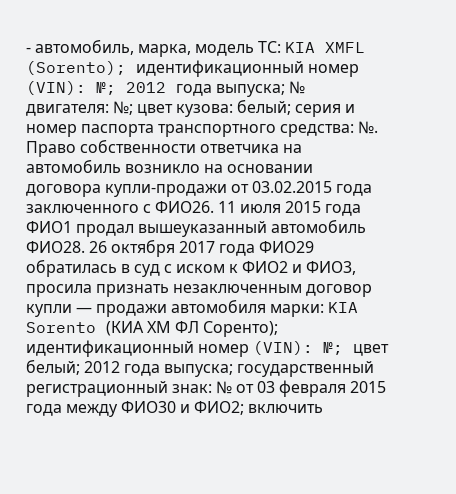- автомобиль, марка, модель ТС: KIA XMFL (Sorento); идентификационный номер (VIN): №; 2012 года выпуска; № двигателя: №; цвет кузова: белый; серия и номер паспорта транспортного средства: №. Право собственности ответчика на автомобиль возникло на основании договора купли-продажи от 03.02.2015 года заключенного с ФИО26. 11 июля 2015 года ФИО1 продал вышеуказанный автомобиль ФИО28. 26 октября 2017 года ФИО29 обратилась в суд с иском к ФИО2 и ФИО3, просила признать незаключенным договор купли — продажи автомобиля марки: KIA Sorento (КИА ХМ ФЛ Соренто); идентификационный номер (VIN): №; цвет белый; 2012 года выпуска; государственный регистрационный знак: № от 03 февраля 2015 года между ФИО30 и ФИО2; включить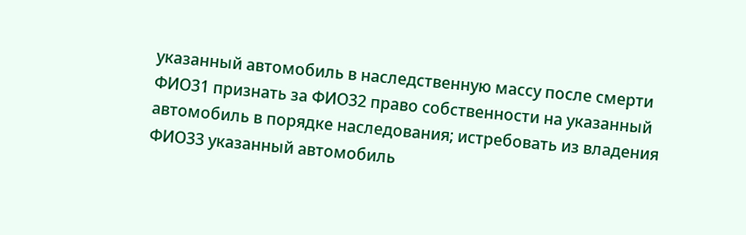указанный автомобиль в наследственную массу после смерти ФИО31 признать за ФИО32 право собственности на указанный автомобиль в порядке наследования; истребовать из владения ФИО33 указанный автомобиль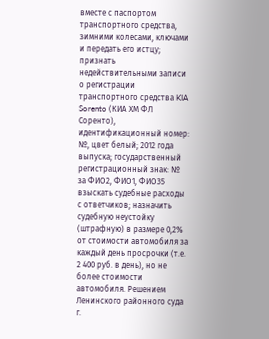вместе с паспортом транспортного средства, зимними колесами, ключами и передать его истцу; признать недействительными записи о регистрации транспортного средства KIA Sorento (КИА ХМ ФЛ Соренто), идентификационный номер: №, цвет белый; 2012 года выпуска; государственный регистрационный знак: № за ФИО2, ФИО1, ФИО35 взыскать судебные расходы с ответчиков; назначить судебную неустойку (штрафную) в размере 0,2% от стоимости автомобиля за каждый день просрочки (т.е. 2 400 руб. в день), но не более стоимости автомобиля. Решением Ленинского районного суда г.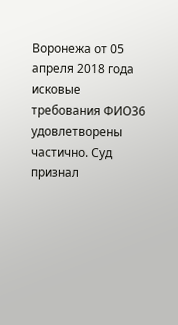Воронежа от 05 апреля 2018 года исковые требования ФИО36 удовлетворены частично. Суд признал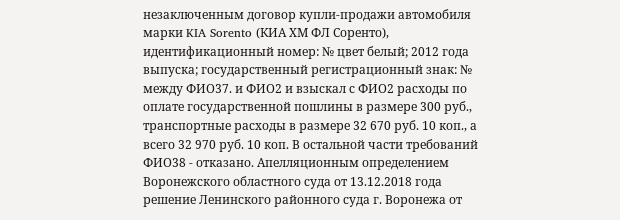незаключенным договор купли-продажи автомобиля марки KIA Sorento (КИА ХМ ФЛ Соренто), идентификационный номер: № цвет белый; 2012 года выпуска; государственный регистрационный знак: № между ФИО37. и ФИО2 и взыскал с ФИО2 расходы по оплате государственной пошлины в размере 300 руб., транспортные расходы в размере 32 670 руб. 10 коп., а всего 32 970 руб. 10 коп. В остальной части требований ФИО38 - отказано. Апелляционным определением Воронежского областного суда от 13.12.2018 года решение Ленинского районного суда г. Воронежа от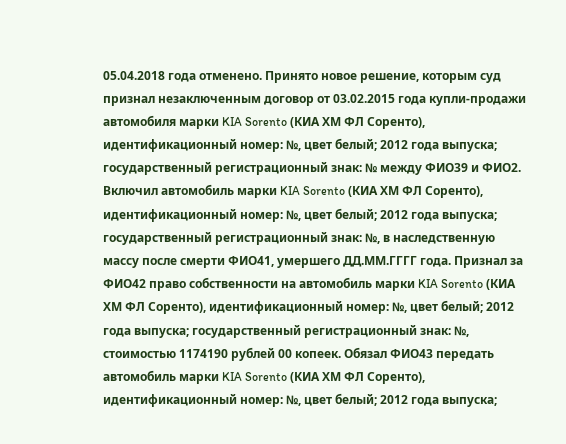05.04.2018 года отменено. Принято новое решение, которым суд признал незаключенным договор от 03.02.2015 года купли-продажи автомобиля марки KIA Sorento (КИА ХМ ФЛ Соренто), идентификационный номер: №, цвет белый; 2012 года выпуска; государственный регистрационный знак: № между ФИО39 и ФИО2. Включил автомобиль марки KIA Sorento (КИА ХМ ФЛ Соренто), идентификационный номер: №, цвет белый; 2012 года выпуска; государственный регистрационный знак: №, в наследственную массу после смерти ФИО41, умершего ДД.ММ.ГГГГ года. Признал за ФИО42 право собственности на автомобиль марки KIA Sorento (КИА ХМ ФЛ Соренто), идентификационный номер: №, цвет белый; 2012 года выпуска; государственный регистрационный знак: №, стоимостью 1174190 рублей 00 копеек. Обязал ФИО43 передать автомобиль марки KIA Sorento (КИА ХМ ФЛ Соренто), идентификационный номер: №, цвет белый; 2012 года выпуска;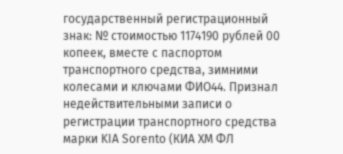государственный регистрационный знак: № стоимостью 1174190 рублей 00 копеек, вместе с паспортом транспортного средства, зимними колесами и ключами ФИО44. Признал недействительными записи о регистрации транспортного средства марки KIA Sorento (КИА ХМ ФЛ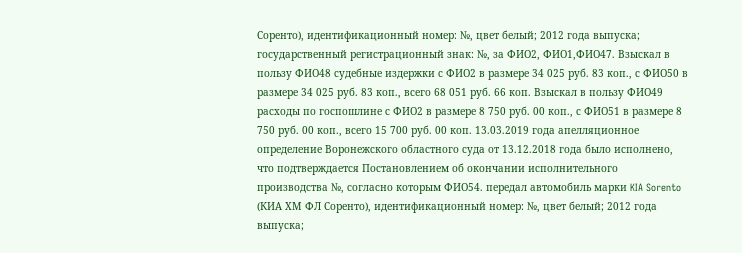Соренто), идентификационный номер: №, цвет белый; 2012 года выпуска; государственный регистрационный знак: №, за ФИО2, ФИО1,ФИО47. Взыскал в пользу ФИО48 судебные издержки с ФИО2 в размере 34 025 руб. 83 коп., с ФИО50 в размере 34 025 руб. 83 коп., всего 68 051 руб. 66 коп. Взыскал в пользу ФИО49 расходы по госпошлине с ФИО2 в размере 8 750 руб. 00 коп., с ФИО51 в размере 8 750 руб. 00 коп., всего 15 700 руб. 00 коп. 13.03.2019 года апелляционное определение Воронежского областного суда от 13.12.2018 года было исполнено, что подтверждается Постановлением об окончании исполнительного производства №, согласно которым ФИО54. передал автомобиль марки KIA Sorento (КИА ХМ ФЛ Соренто), идентификационный номер: №, цвет белый; 2012 года выпуска;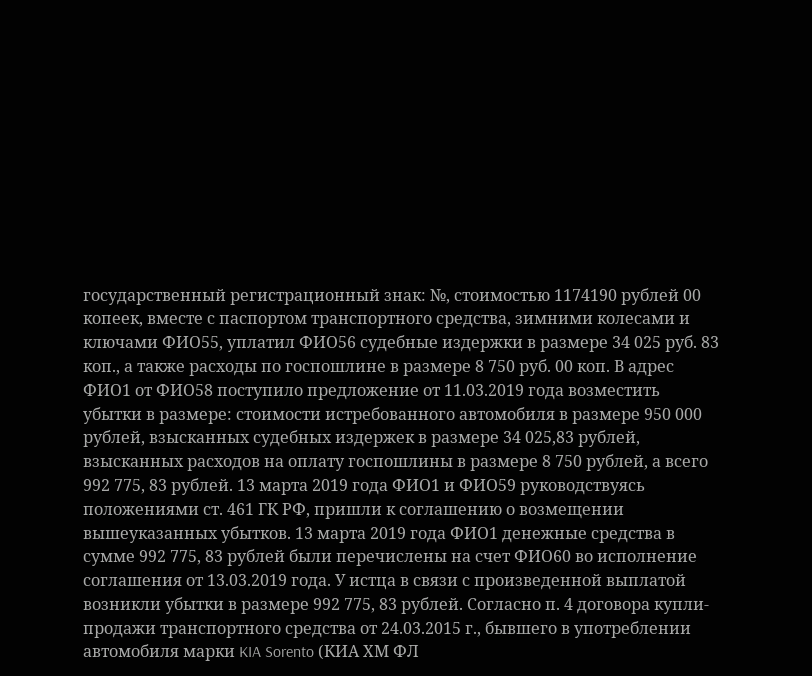государственный регистрационный знак: №, стоимостью 1174190 рублей 00 копеек, вместе с паспортом транспортного средства, зимними колесами и ключами ФИО55, уплатил ФИО56 судебные издержки в размере 34 025 руб. 83 коп., а также расходы по госпошлине в размере 8 750 руб. 00 коп. В адрес ФИО1 от ФИО58 поступило предложение от 11.03.2019 года возместить убытки в размере: стоимости истребованного автомобиля в размере 950 000 рублей, взысканных судебных издержек в размере 34 025,83 рублей, взысканных расходов на оплату госпошлины в размере 8 750 рублей, а всего 992 775, 83 рублей. 13 марта 2019 года ФИО1 и ФИО59 руководствуясь положениями ст. 461 ГК РФ, пришли к соглашению о возмещении вышеуказанных убытков. 13 марта 2019 года ФИО1 денежные средства в сумме 992 775, 83 рублей были перечислены на счет ФИО60 во исполнение соглашения от 13.03.2019 года. У истца в связи с произведенной выплатой возникли убытки в размере 992 775, 83 рублей. Согласно п. 4 договора купли-продажи транспортного средства от 24.03.2015 г., бывшего в употреблении автомобиля марки KIA Sorento (КИА ХМ ФЛ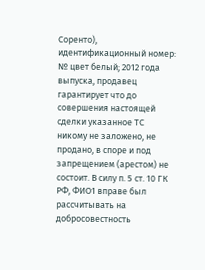Соренто), идентификационный номер: № цвет белый; 2012 года выпуска, продавец гарантирует что до совершения настоящей сделки указанное ТС никому не заложено, не продано, в споре и под запрещением (арестом) не состоит. В силу п. 5 ст. 10 ГК РФ, ФИО1 вправе был рассчитывать на добросовестность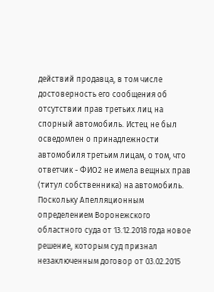действий продавца, в том числе достоверность его сообщения об отсутствии прав третьих лиц на спорный автомобиль. Истец не был осведомлен о принадлежности автомобиля третьим лицам, о том, что ответчик - ФИО2 не имела вещных прав (титул собственника) на автомобиль. Поскольку Апелляционным определением Воронежского областного суда от 13.12.2018 года новое решение, которым суд признал незаключенным договор от 03.02.2015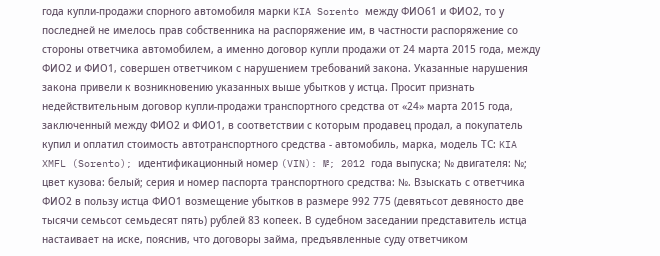года купли-продажи спорного автомобиля марки KIA Sorento между ФИО61 и ФИО2, то у последней не имелось прав собственника на распоряжение им, в частности распоряжение со стороны ответчика автомобилем, а именно договор купли продажи от 24 марта 2015 года, между ФИО2 и ФИО1, совершен ответчиком с нарушением требований закона. Указанные нарушения закона привели к возникновению указанных выше убытков у истца. Просит признать недействительным договор купли-продажи транспортного средства от «24» марта 2015 года, заключенный между ФИО2 и ФИО1, в соответствии с которым продавец продал, а покупатель купил и оплатил стоимость автотранспортного средства - автомобиль, марка, модель ТС: KIA XMFL (Sorento); идентификационный номер (VIN): №; 2012 года выпуска; № двигателя: №; цвет кузова: белый; серия и номер паспорта транспортного средства: №. Взыскать с ответчика ФИО2 в пользу истца ФИО1 возмещение убытков в размере 992 775 (девятьсот девяносто две тысячи семьсот семьдесят пять) рублей 83 копеек. В судебном заседании представитель истца настаивает на иске, пояснив, что договоры займа, предъявленные суду ответчиком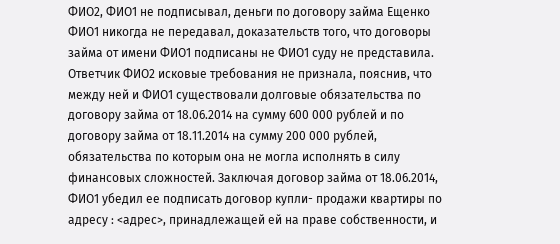ФИО2, ФИО1 не подписывал, деньги по договору займа Ещенко ФИО1 никогда не передавал, доказательств того, что договоры займа от имени ФИО1 подписаны не ФИО1 суду не представила. Ответчик ФИО2 исковые требования не признала, пояснив, что между ней и ФИО1 существовали долговые обязательства по договору займа от 18.06.2014 на сумму 600 000 рублей и по договору займа от 18.11.2014 на сумму 200 000 рублей, обязательства по которым она не могла исполнять в силу финансовых сложностей. Заключая договор займа от 18.06.2014, ФИО1 убедил ее подписать договор купли- продажи квартиры по адресу : <адрес>, принадлежащей ей на праве собственности, и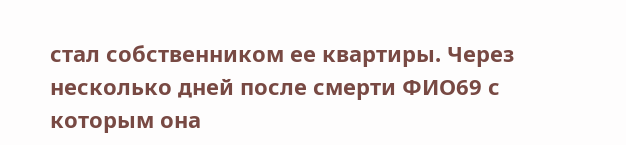стал собственником ее квартиры. Через несколько дней после смерти ФИО69 с которым она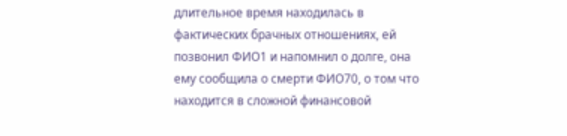длительное время находилась в фактических брачных отношениях, ей позвонил ФИО1 и напомнил о долге, она ему сообщила о смерти ФИО70, о том что находится в сложной финансовой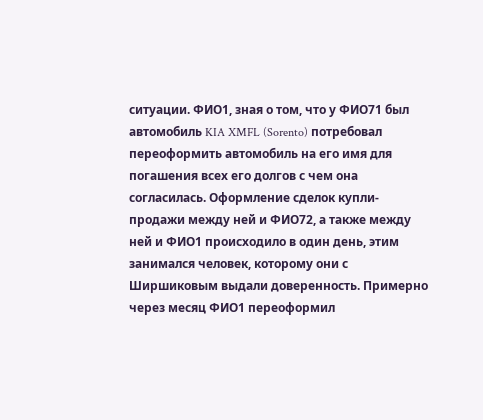ситуации. ФИО1, зная о том, что у ФИО71 был автомобиль KIA XMFL (Sorento) потребовал переоформить автомобиль на его имя для погашения всех его долгов с чем она согласилась. Оформление сделок купли-продажи между ней и ФИО72, а также между ней и ФИО1 происходило в один день, этим занимался человек, которому они с Ширшиковым выдали доверенность. Примерно через месяц ФИО1 переоформил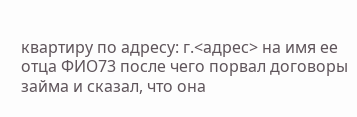квартиру по адресу: г.<адрес> на имя ее отца ФИО73 после чего порвал договоры займа и сказал, что она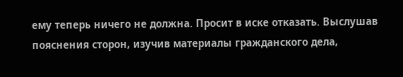ему теперь ничего не должна. Просит в иске отказать. Выслушав пояснения сторон, изучив материалы гражданского дела,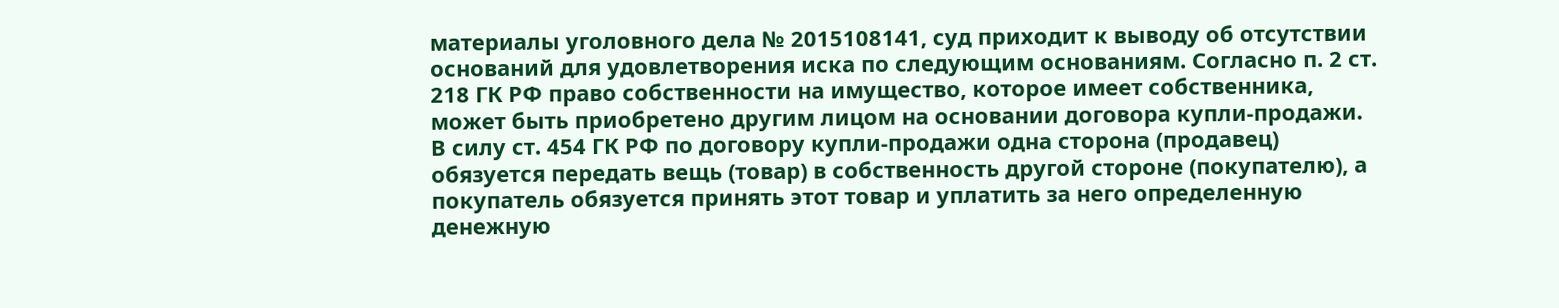материалы уголовного дела № 2015108141, суд приходит к выводу об отсутствии оснований для удовлетворения иска по следующим основаниям. Согласно п. 2 ст. 218 ГК РФ право собственности на имущество, которое имеет собственника, может быть приобретено другим лицом на основании договора купли-продажи. В силу ст. 454 ГК РФ по договору купли-продажи одна сторона (продавец) обязуется передать вещь (товар) в собственность другой стороне (покупателю), а покупатель обязуется принять этот товар и уплатить за него определенную денежную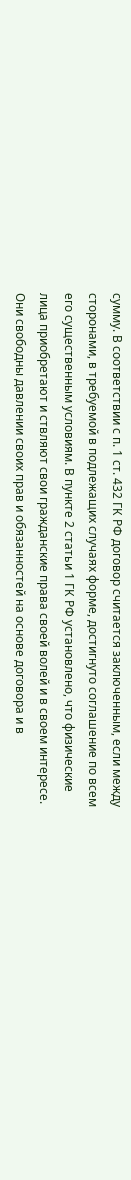сумму. В соответствии с п. 1 ст. 432 ГК РФ договор считается заключенным, если между сторонами, в требуемой в подлежащих случаях форме, достигнуто соглашение по всем его существенным условиям. В пункте 2 статьи 1 ГК РФ установлено, что физические лица приобретают и ствляют свои гражданские права своей волей и в своем интересе. Они свободны давлении своих прав и обязанностей на основе договора и в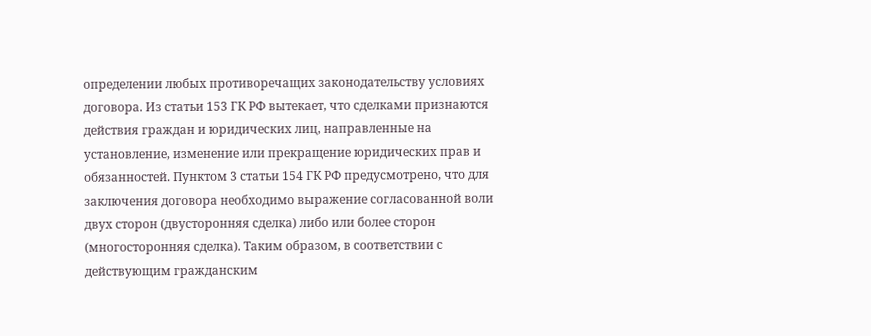определении любых противоречащих законодательству условиях договора. Из статьи 153 ГК РФ вытекает, что сделками признаются действия граждан и юридических лиц, направленные на установление, изменение или прекращение юридических прав и обязанностей. Пунктом 3 статьи 154 ГК РФ предусмотрено, что для заключения договора необходимо выражение согласованной воли двух сторон (двусторонняя сделка) либо или более сторон (многосторонняя сделка). Таким образом, в соответствии с действующим гражданским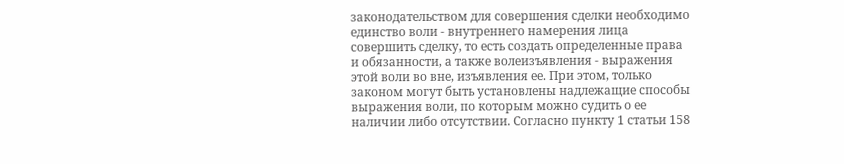законодательством для совершения сделки необходимо единство воли - внутреннего намерения лица совершить сделку, то есть создать определенные права и обязанности, а также волеизъявления - выражения этой воли во вне, изъявления ее. При этом, только законом могут быть установлены надлежащие способы выражения воли, по которым можно судить о ее наличии либо отсутствии. Согласно пункту 1 статьи 158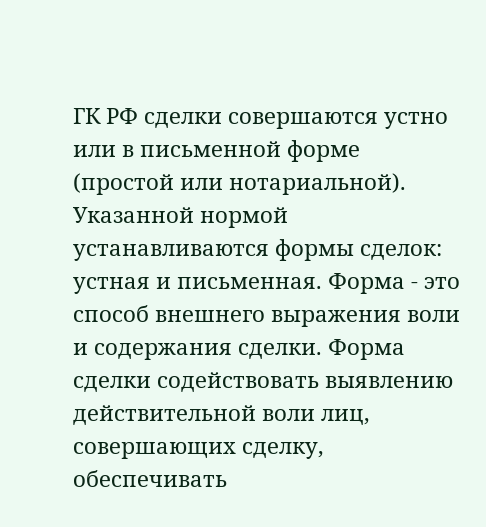ГК РФ сделки совершаются устно или в письменной форме (простой или нотариальной). Указанной нормой устанавливаются формы сделок: устная и письменная. Форма - это способ внешнего выражения воли и содержания сделки. Форма сделки содействовать выявлению действительной воли лиц, совершающих сделку, обеспечивать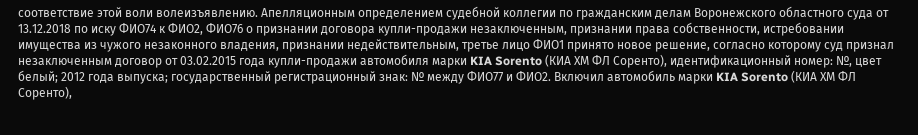соответствие этой воли волеизъявлению. Апелляционным определением судебной коллегии по гражданским делам Воронежского областного суда от 13.12.2018 по иску ФИО74 к ФИО2, ФИО76 о признании договора купли-продажи незаключенным, признании права собственности, истребовании имущества из чужого незаконного владения, признании недействительным, третье лицо ФИО1 принято новое решение, согласно которому суд признал незаключенным договор от 03.02.2015 года купли-продажи автомобиля марки KIA Sorento (КИА ХМ ФЛ Соренто), идентификационный номер: №, цвет белый; 2012 года выпуска; государственный регистрационный знак: № между ФИО77 и ФИО2. Включил автомобиль марки KIA Sorento (КИА ХМ ФЛ Соренто),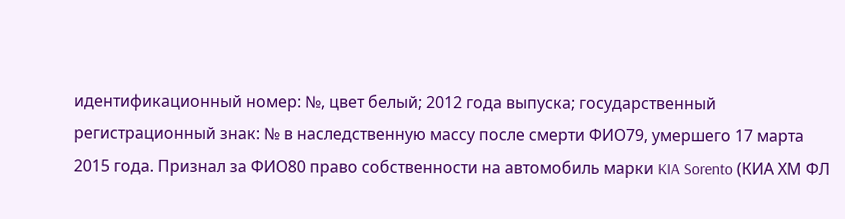идентификационный номер: №, цвет белый; 2012 года выпуска; государственный регистрационный знак: № в наследственную массу после смерти ФИО79, умершего 17 марта 2015 года. Признал за ФИО80 право собственности на автомобиль марки KIA Sorento (КИА ХМ ФЛ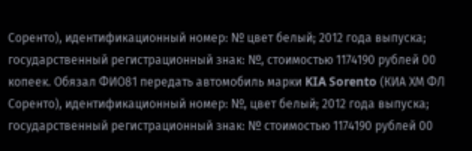Соренто), идентификационный номер: № цвет белый; 2012 года выпуска; государственный регистрационный знак: №, стоимостью 1174190 рублей 00 копеек. Обязал ФИО81 передать автомобиль марки KIA Sorento (КИА ХМ ФЛ Соренто), идентификационный номер: №, цвет белый; 2012 года выпуска; государственный регистрационный знак: № стоимостью 1174190 рублей 00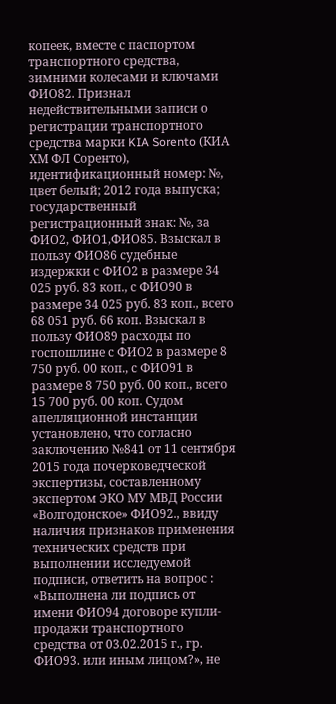копеек, вместе с паспортом транспортного средства, зимними колесами и ключами ФИО82. Признал недействительными записи о регистрации транспортного средства марки KIA Sorento (КИА ХМ ФЛ Соренто), идентификационный номер: №, цвет белый; 2012 года выпуска; государственный регистрационный знак: №, за ФИО2, ФИО1,ФИО85. Взыскал в пользу ФИО86 судебные издержки с ФИО2 в размере 34 025 руб. 83 коп., с ФИО90 в размере 34 025 руб. 83 коп., всего 68 051 руб. 66 коп. Взыскал в пользу ФИО89 расходы по госпошлине с ФИО2 в размере 8 750 руб. 00 коп., с ФИО91 в размере 8 750 руб. 00 коп., всего 15 700 руб. 00 коп. Судом апелляционной инстанции установлено, что согласно заключению №841 от 11 сентября 2015 года почерковедческой экспертизы, составленному экспертом ЭКО МУ МВД России «Волгодонское» ФИО92., ввиду наличия признаков применения технических средств при выполнении исследуемой подписи, ответить на вопрос : «Выполнена ли подпись от имени ФИО94 договоре купли-продажи транспортного средства от 03.02.2015 г., гр. ФИО93. или иным лицом?», не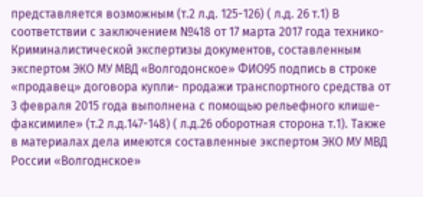представляется возможным (т.2 л.д. 125-126) ( л.д. 26 т.1) В соответствии с заключением №418 от 17 марта 2017 года технико- Криминалистической экспертизы документов, составленным экспертом ЭКО МУ МВД «Волгодонское» ФИО95 подпись в строке «продавец» договора купли- продажи транспортного средства от 3 февраля 2015 года выполнена с помощью рельефного клише-факсимиле» (т.2 л.д.147-148) ( л.д.26 оборотная сторона т.1). Также в материалах дела имеются составленные экспертом ЭКО МУ МВД России «Волгоднское»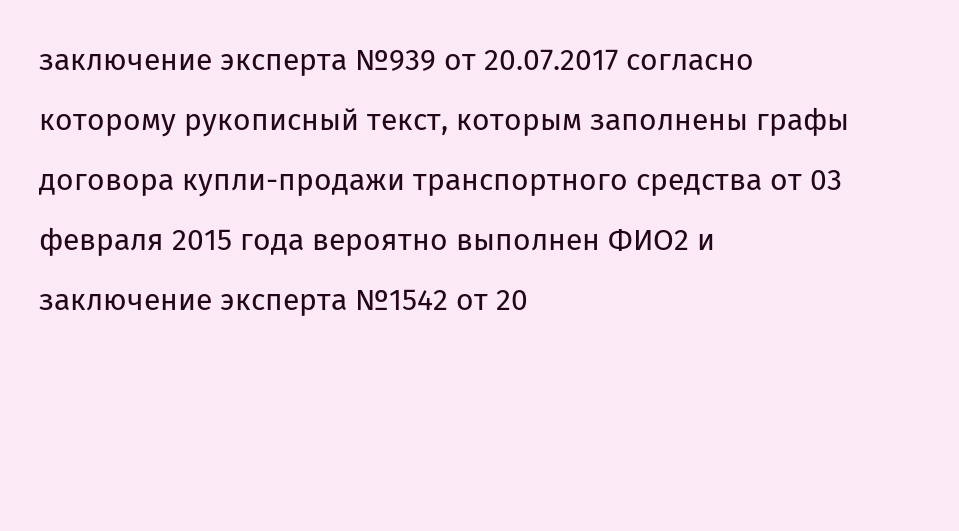заключение эксперта №939 от 20.07.2017 согласно которому рукописный текст, которым заполнены графы договора купли-продажи транспортного средства от 03 февраля 2015 года вероятно выполнен ФИО2 и заключение эксперта №1542 от 20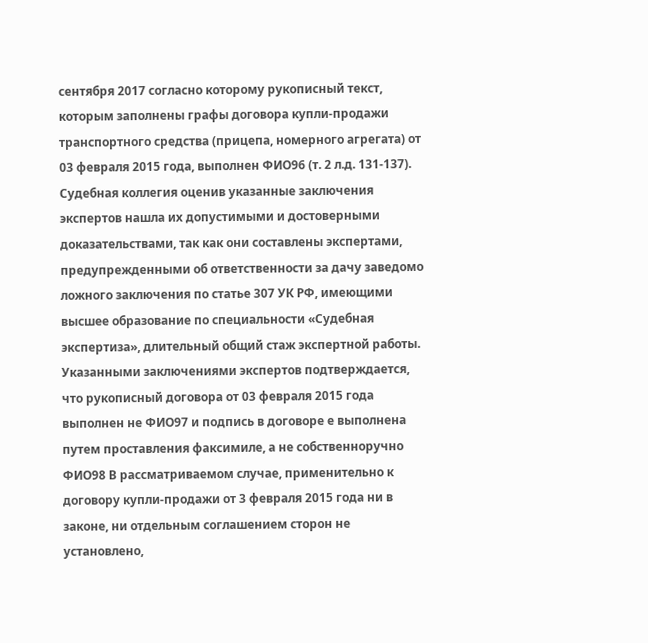сентября 2017 согласно которому рукописный текст, которым заполнены графы договора купли-продажи транспортного средства (прицепа, номерного агрегата) от 03 февраля 2015 года, выполнен ФИО96 (т. 2 л.д. 131-137). Судебная коллегия оценив указанные заключения экспертов нашла их допустимыми и достоверными доказательствами, так как они составлены экспертами, предупрежденными об ответственности за дачу заведомо ложного заключения по статье 307 УК РФ, имеющими высшее образование по специальности «Судебная экспертиза», длительный общий стаж экспертной работы. Указанными заключениями экспертов подтверждается, что рукописный договора от 03 февраля 2015 года выполнен не ФИО97 и подпись в договоре е выполнена путем проставления факсимиле, а не собственноручно ФИО98 В рассматриваемом случае, применительно к договору купли-продажи от 3 февраля 2015 года ни в законе, ни отдельным соглашением сторон не установлено,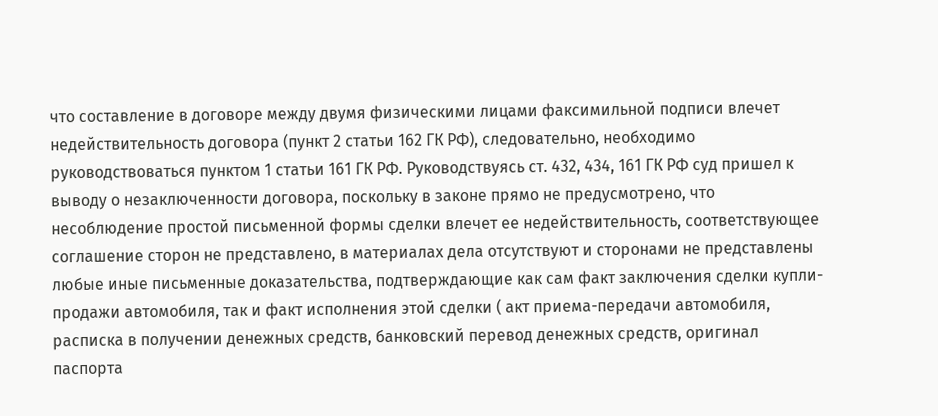что составление в договоре между двумя физическими лицами факсимильной подписи влечет недействительность договора (пункт 2 статьи 162 ГК РФ), следовательно, необходимо руководствоваться пунктом 1 статьи 161 ГК РФ. Руководствуясь ст. 432, 434, 161 ГК РФ суд пришел к выводу о незаключенности договора, поскольку в законе прямо не предусмотрено, что несоблюдение простой письменной формы сделки влечет ее недействительность, соответствующее соглашение сторон не представлено, в материалах дела отсутствуют и сторонами не представлены любые иные письменные доказательства, подтверждающие как сам факт заключения сделки купли-продажи автомобиля, так и факт исполнения этой сделки ( акт приема-передачи автомобиля, расписка в получении денежных средств, банковский перевод денежных средств, оригинал паспорта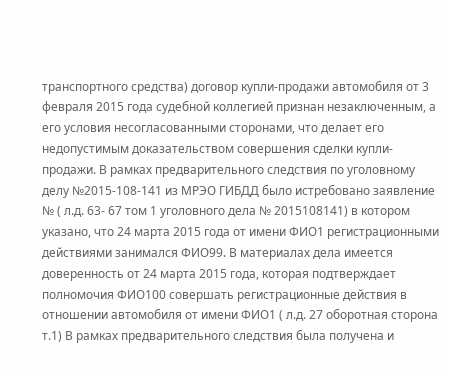транспортного средства) договор купли-продажи автомобиля от 3 февраля 2015 года судебной коллегией признан незаключенным, а его условия несогласованными сторонами, что делает его недопустимым доказательством совершения сделки купли-продажи. В рамках предварительного следствия по уголовному делу №2015-108-141 из МРЭО ГИБДД было истребовано заявление № ( л.д. 63- 67 том 1 уголовного дела № 2015108141) в котором указано, что 24 марта 2015 года от имени ФИО1 регистрационными действиями занимался ФИО99. В материалах дела имеется доверенность от 24 марта 2015 года, которая подтверждает полномочия ФИО100 совершать регистрационные действия в отношении автомобиля от имени ФИО1 ( л.д. 27 оборотная сторона т.1) В рамках предварительного следствия была получена и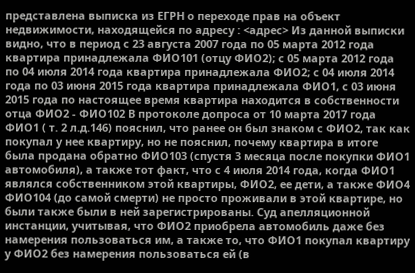представлена выписка из ЕГРН о переходе прав на объект недвижимости, находящейся по адресу : <адрес> Из данной выписки видно, что в период с 23 августа 2007 года по 05 марта 2012 года квартира принадлежала ФИО101 (отцу ФИО2); с 05 марта 2012 года по 04 июля 2014 года квартира принадлежала ФИО2; с 04 июля 2014 года по 03 июня 2015 года квартира принадлежала ФИО1, с 03 июня 2015 года по настоящее время квартира находится в собственности отца ФИО2 - ФИО102 В протоколе допроса от 10 марта 2017 года ФИО1 ( т. 2 л.д.146) пояснил, что ранее он был знаком с ФИО2, так как покупал у нее квартиру, но не пояснил, почему квартира в итоге была продана обратно ФИО103 (спустя 3 месяца после покупки ФИО1 автомобиля), а также тот факт, что с 4 июля 2014 года, когда ФИО1 являлся собственником этой квартиры, ФИО2, ее дети, а также ФИО4 ФИО104 (до самой смерти) не просто проживали в этой квартире, но были также были в ней зарегистрированы. Суд апелляционной инстанции, учитывая, что ФИО2 приобрела автомобиль даже без намерения пользоваться им, а также то, что ФИО1 покупал квартиру у ФИО2 без намерения пользоваться ей (в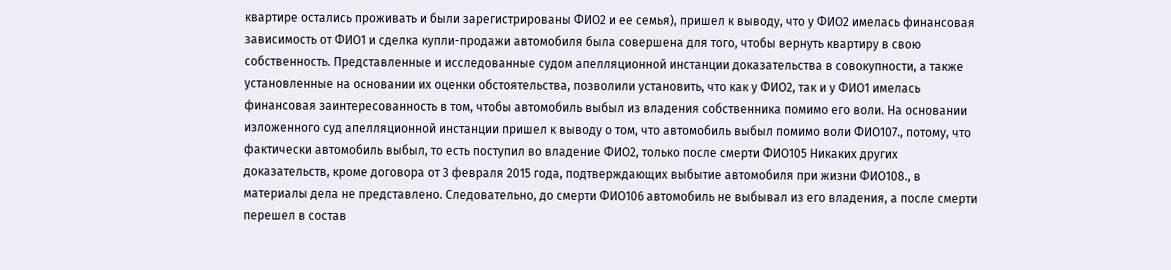квартире остались проживать и были зарегистрированы ФИО2 и ее семья), пришел к выводу, что у ФИО2 имелась финансовая зависимость от ФИО1 и сделка купли-продажи автомобиля была совершена для того, чтобы вернуть квартиру в свою собственность. Представленные и исследованные судом апелляционной инстанции доказательства в совокупности, а также установленные на основании их оценки обстоятельства, позволили установить, что как у ФИО2, так и у ФИО1 имелась финансовая заинтересованность в том, чтобы автомобиль выбыл из владения собственника помимо его воли. На основании изложенного суд апелляционной инстанции пришел к выводу о том, что автомобиль выбыл помимо воли ФИО107., потому, что фактически автомобиль выбыл, то есть поступил во владение ФИО2, только после смерти ФИО105 Никаких других доказательств, кроме договора от 3 февраля 2015 года, подтверждающих выбытие автомобиля при жизни ФИО108., в материалы дела не представлено. Следовательно, до смерти ФИО106 автомобиль не выбывал из его владения, а после смерти перешел в состав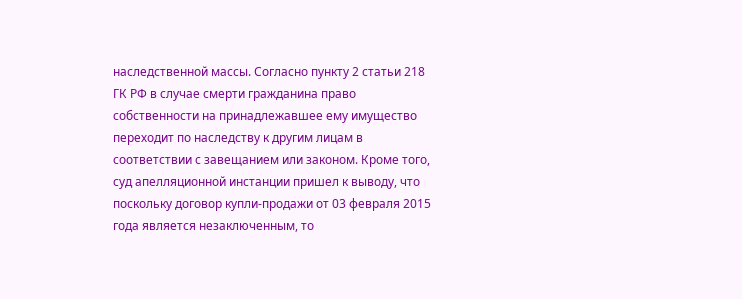наследственной массы. Согласно пункту 2 статьи 218 ГК РФ в случае смерти гражданина право собственности на принадлежавшее ему имущество переходит по наследству к другим лицам в соответствии с завещанием или законом. Кроме того, суд апелляционной инстанции пришел к выводу, что поскольку договор купли-продажи от 03 февраля 2015 года является незаключенным, то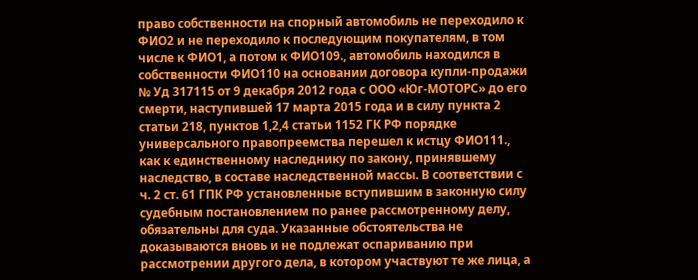право собственности на спорный автомобиль не переходило к ФИО2 и не переходило к последующим покупателям, в том числе к ФИО1, а потом к ФИО109., автомобиль находился в собственности ФИО110 на основании договора купли-продажи № Уд 317115 от 9 декабря 2012 года с ООО «Юг-МОТОРС» до его смерти, наступившей 17 марта 2015 года и в силу пункта 2 статьи 218, пунктов 1,2,4 статьи 1152 ГК РФ порядке универсального правопреемства перешел к истцу ФИО111., как к единственному наследнику по закону, принявшему наследство, в составе наследственной массы. В соответствии с ч. 2 ст. 61 ГПК РФ установленные вступившим в законную силу судебным постановлением по ранее рассмотренному делу, обязательны для суда. Указанные обстоятельства не доказываются вновь и не подлежат оспариванию при рассмотрении другого дела, в котором участвуют те же лица, а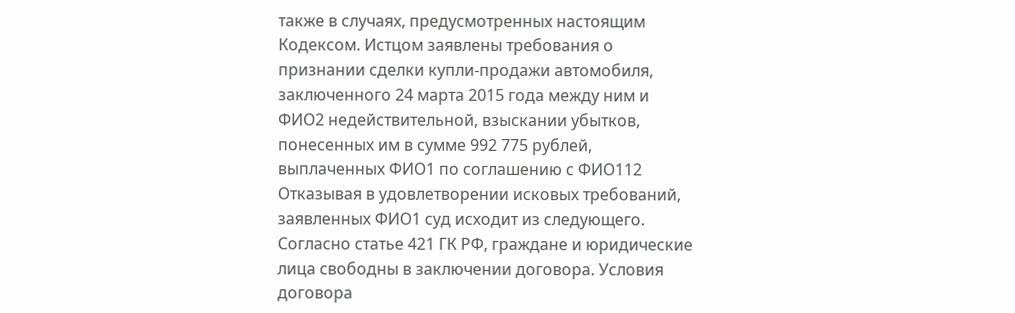также в случаях, предусмотренных настоящим Кодексом. Истцом заявлены требования о признании сделки купли-продажи автомобиля, заключенного 24 марта 2015 года между ним и ФИО2 недействительной, взыскании убытков, понесенных им в сумме 992 775 рублей, выплаченных ФИО1 по соглашению с ФИО112 Отказывая в удовлетворении исковых требований, заявленных ФИО1 суд исходит из следующего. Согласно статье 421 ГК РФ, граждане и юридические лица свободны в заключении договора. Условия договора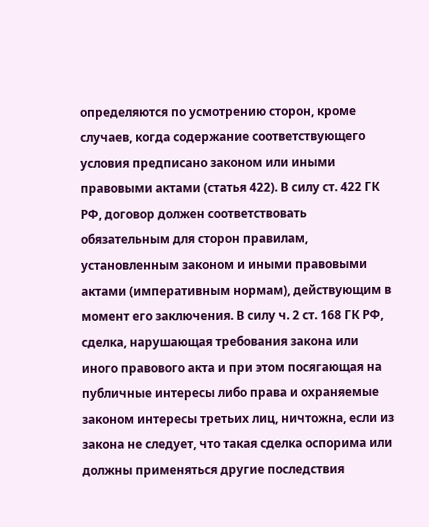определяются по усмотрению сторон, кроме случаев, когда содержание соответствующего условия предписано законом или иными правовыми актами (статья 422). В силу ст. 422 ГК РФ, договор должен соответствовать обязательным для сторон правилам, установленным законом и иными правовыми актами (императивным нормам), действующим в момент его заключения. В силу ч. 2 ст. 168 ГК РФ, сделка, нарушающая требования закона или иного правового акта и при этом посягающая на публичные интересы либо права и охраняемые законом интересы третьих лиц, ничтожна, если из закона не следует, что такая сделка оспорима или должны применяться другие последствия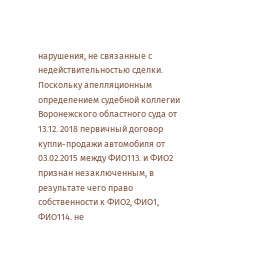нарушения, не связанные с недействительностью сделки. Поскольку апелляционным определением судебной коллегии Воронежского областного суда от 13.12. 2018 первичный договор купли-продажи автомобиля от 03.02.2015 между ФИО113. и ФИО2 признан незаключенным, в результате чего право собственности к ФИО2, ФИО1, ФИО114. не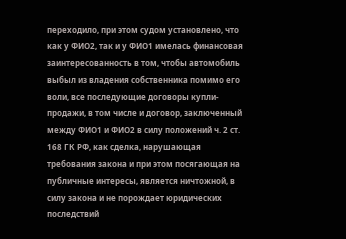переходило, при этом судом установлено, что как у ФИО2, так и у ФИО1 имелась финансовая заинтересованность в том, чтобы автомобиль выбыл из владения собственника помимо его воли, все последующие договоры купли-продажи, в том числе и договор, заключенный между ФИО1 и ФИО2 в силу положений ч. 2 ст. 168 ГК РФ, как сделка, нарушающая требования закона и при этом посягающая на публичные интересы, является ничтожной, в силу закона и не порождает юридических последствий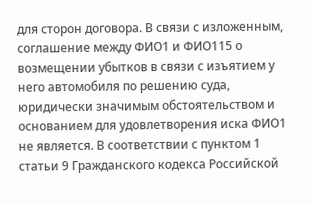для сторон договора. В связи с изложенным, соглашение между ФИО1 и ФИО115 о возмещении убытков в связи с изъятием у него автомобиля по решению суда, юридически значимым обстоятельством и основанием для удовлетворения иска ФИО1 не является. В соответствии с пунктом 1 статьи 9 Гражданского кодекса Российской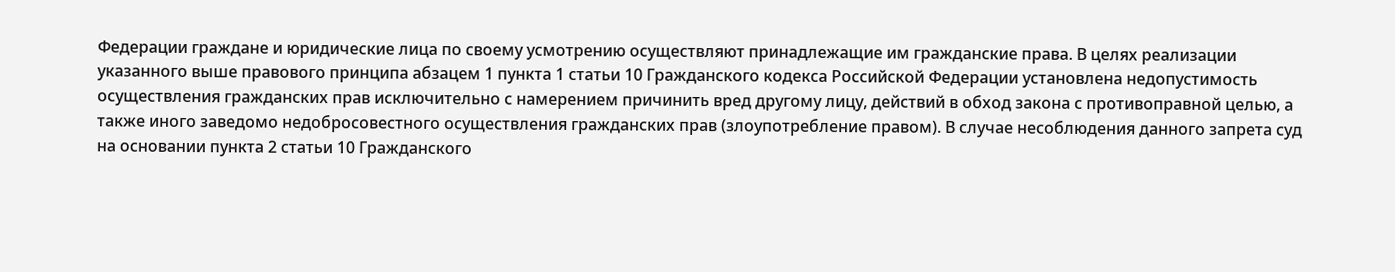Федерации граждане и юридические лица по своему усмотрению осуществляют принадлежащие им гражданские права. В целях реализации указанного выше правового принципа абзацем 1 пункта 1 статьи 10 Гражданского кодекса Российской Федерации установлена недопустимость осуществления гражданских прав исключительно с намерением причинить вред другому лицу, действий в обход закона с противоправной целью, а также иного заведомо недобросовестного осуществления гражданских прав (злоупотребление правом). В случае несоблюдения данного запрета суд на основании пункта 2 статьи 10 Гражданского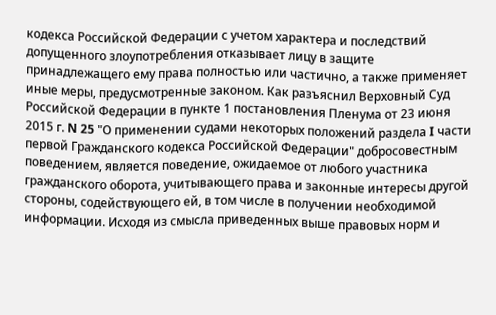кодекса Российской Федерации с учетом характера и последствий допущенного злоупотребления отказывает лицу в защите принадлежащего ему права полностью или частично, а также применяет иные меры, предусмотренные законом. Как разъяснил Верховный Суд Российской Федерации в пункте 1 постановления Пленума от 23 июня 2015 г. N 25 "О применении судами некоторых положений раздела I части первой Гражданского кодекса Российской Федерации" добросовестным поведением, является поведение, ожидаемое от любого участника гражданского оборота, учитывающего права и законные интересы другой стороны, содействующего ей, в том числе в получении необходимой информации. Исходя из смысла приведенных выше правовых норм и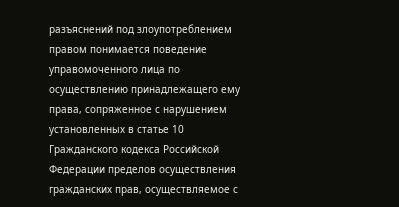разъяснений под злоупотреблением правом понимается поведение управомоченного лица по осуществлению принадлежащего ему права, сопряженное с нарушением установленных в статье 10 Гражданского кодекса Российской Федерации пределов осуществления гражданских прав, осуществляемое с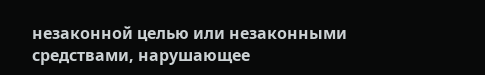незаконной целью или незаконными средствами, нарушающее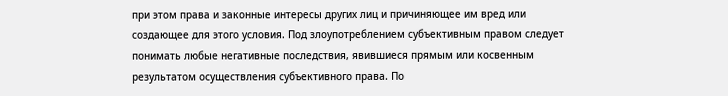при этом права и законные интересы других лиц и причиняющее им вред или создающее для этого условия. Под злоупотреблением субъективным правом следует понимать любые негативные последствия, явившиеся прямым или косвенным результатом осуществления субъективного права. По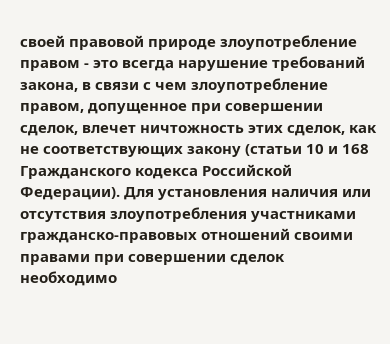своей правовой природе злоупотребление правом - это всегда нарушение требований закона, в связи с чем злоупотребление правом, допущенное при совершении сделок, влечет ничтожность этих сделок, как не соответствующих закону (статьи 10 и 168 Гражданского кодекса Российской Федерации). Для установления наличия или отсутствия злоупотребления участниками гражданско-правовых отношений своими правами при совершении сделок необходимо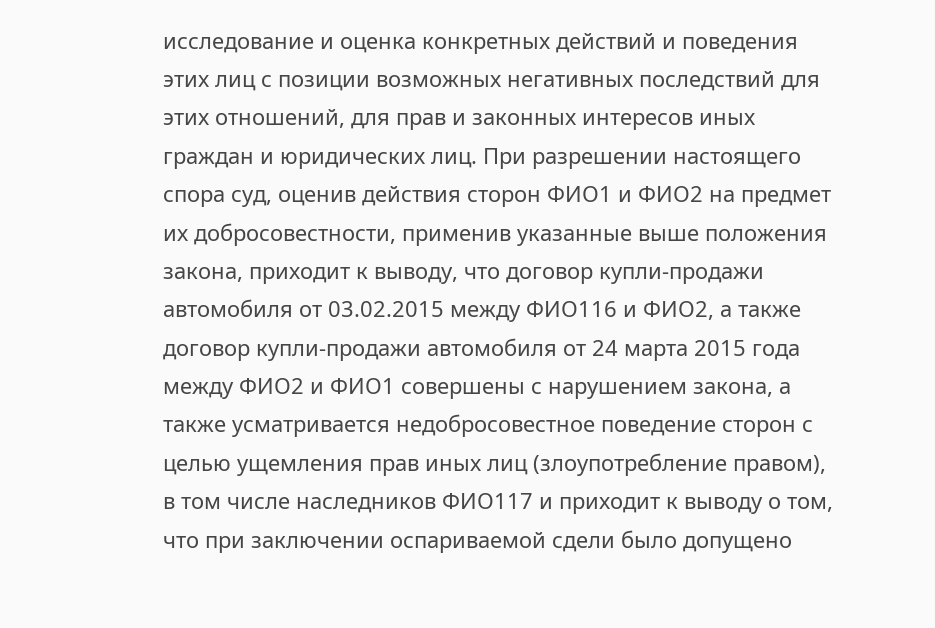исследование и оценка конкретных действий и поведения этих лиц с позиции возможных негативных последствий для этих отношений, для прав и законных интересов иных граждан и юридических лиц. При разрешении настоящего спора суд, оценив действия сторон ФИО1 и ФИО2 на предмет их добросовестности, применив указанные выше положения закона, приходит к выводу, что договор купли-продажи автомобиля от 03.02.2015 между ФИО116 и ФИО2, а также договор купли-продажи автомобиля от 24 марта 2015 года между ФИО2 и ФИО1 совершены с нарушением закона, а также усматривается недобросовестное поведение сторон с целью ущемления прав иных лиц (злоупотребление правом), в том числе наследников ФИО117 и приходит к выводу о том, что при заключении оспариваемой сдели было допущено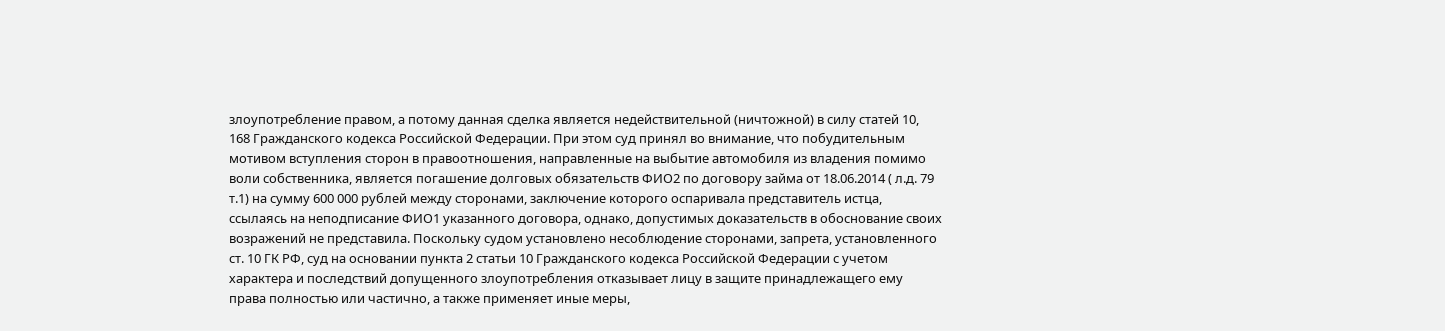злоупотребление правом, а потому данная сделка является недействительной (ничтожной) в силу статей 10, 168 Гражданского кодекса Российской Федерации. При этом суд принял во внимание, что побудительным мотивом вступления сторон в правоотношения, направленные на выбытие автомобиля из владения помимо воли собственника, является погашение долговых обязательств ФИО2 по договору займа от 18.06.2014 ( л.д. 79 т.1) на сумму 600 000 рублей между сторонами, заключение которого оспаривала представитель истца, ссылаясь на неподписание ФИО1 указанного договора, однако, допустимых доказательств в обоснование своих возражений не представила. Поскольку судом установлено несоблюдение сторонами, запрета, установленного ст. 10 ГК РФ, суд на основании пункта 2 статьи 10 Гражданского кодекса Российской Федерации с учетом характера и последствий допущенного злоупотребления отказывает лицу в защите принадлежащего ему права полностью или частично, а также применяет иные меры,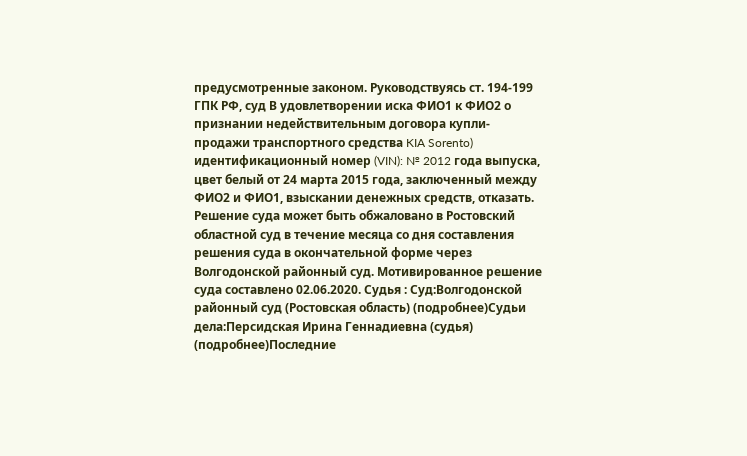предусмотренные законом. Руководствуясь ст. 194-199 ГПК РФ, суд В удовлетворении иска ФИО1 к ФИО2 о признании недействительным договора купли-продажи транспортного средства KIA Sorento) идентификационный номер (VIN): № 2012 года выпуска, цвет белый от 24 марта 2015 года, заключенный между ФИО2 и ФИО1, взыскании денежных средств, отказать. Решение суда может быть обжаловано в Ростовский областной суд в течение месяца со дня составления решения суда в окончательной форме через Волгодонской районный суд. Мотивированное решение суда составлено 02.06.2020. Судья : Суд:Волгодонской районный суд (Ростовская область) (подробнее)Судьи дела:Персидская Ирина Геннадиевна (судья) (подробнее)Последние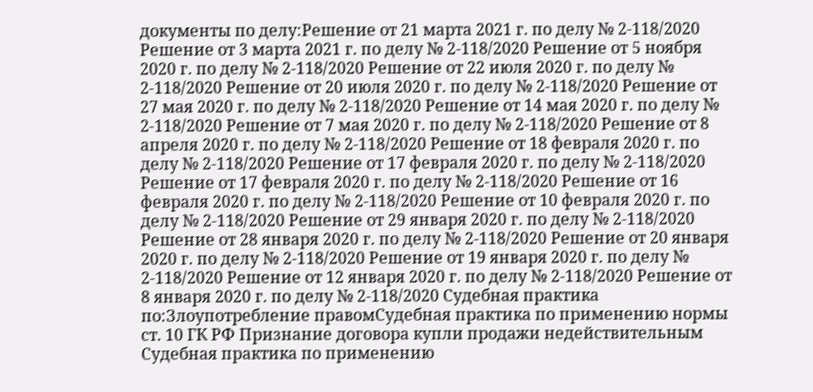документы по делу:Решение от 21 марта 2021 г. по делу № 2-118/2020 Решение от 3 марта 2021 г. по делу № 2-118/2020 Решение от 5 ноября 2020 г. по делу № 2-118/2020 Решение от 22 июля 2020 г. по делу № 2-118/2020 Решение от 20 июля 2020 г. по делу № 2-118/2020 Решение от 27 мая 2020 г. по делу № 2-118/2020 Решение от 14 мая 2020 г. по делу № 2-118/2020 Решение от 7 мая 2020 г. по делу № 2-118/2020 Решение от 8 апреля 2020 г. по делу № 2-118/2020 Решение от 18 февраля 2020 г. по делу № 2-118/2020 Решение от 17 февраля 2020 г. по делу № 2-118/2020 Решение от 17 февраля 2020 г. по делу № 2-118/2020 Решение от 16 февраля 2020 г. по делу № 2-118/2020 Решение от 10 февраля 2020 г. по делу № 2-118/2020 Решение от 29 января 2020 г. по делу № 2-118/2020 Решение от 28 января 2020 г. по делу № 2-118/2020 Решение от 20 января 2020 г. по делу № 2-118/2020 Решение от 19 января 2020 г. по делу № 2-118/2020 Решение от 12 января 2020 г. по делу № 2-118/2020 Решение от 8 января 2020 г. по делу № 2-118/2020 Судебная практика по:Злоупотребление правомСудебная практика по применению нормы ст. 10 ГК РФ Признание договора купли продажи недействительным Судебная практика по применению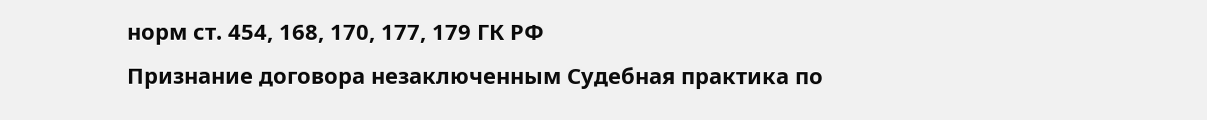норм ст. 454, 168, 170, 177, 179 ГК РФ
Признание договора незаключенным Судебная практика по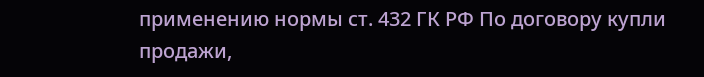применению нормы ст. 432 ГК РФ По договору купли продажи,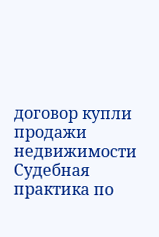договор купли продажи недвижимости Судебная практика по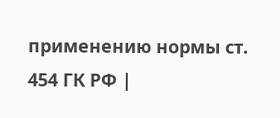применению нормы ст. 454 ГК РФ |